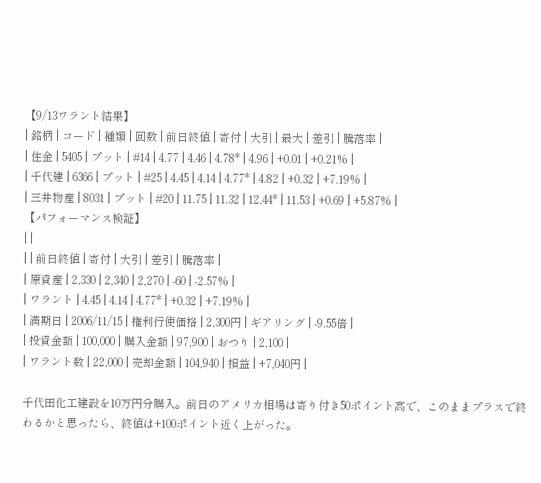【9/13ワラント結果】
| 銘柄 | コード | 種類 | 回数 | 前日終値 | 寄付 | 大引 | 最大 | 差引 | 騰落率 |
| 住金 | 5405 | プット | #14 | 4.77 | 4.46 | 4.78* | 4.96 | +0.01 | +0.21% |
| 千代建 | 6366 | プット | #25 | 4.45 | 4.14 | 4.77* | 4.82 | +0.32 | +7.19% |
| 三井物産 | 8031 | プット | #20 | 11.75 | 11.32 | 12.44* | 11.53 | +0.69 | +5.87% |
【パフォーマンス検証】
| |
| | 前日終値 | 寄付 | 大引 | 差引 | 騰落率 |
| 原資産 | 2,330 | 2,340 | 2,270 | -60 | -2.57% |
| ワラント | 4.45 | 4.14 | 4.77* | +0.32 | +7.19% |
| 満期日 | 2006/11/15 | 権利行使価格 | 2,300円 | ギアリング | -9.55倍 |
| 投資金額 | 100,000 | 購入金額 | 97,900 | おつり | 2,100 |
| ワラント数 | 22,000 | 売却金額 | 104,940 | 損益 | +7,040円 |

千代田化工建設を10万円分購入。前日のアメリカ相場は寄り付き50ポイント高で、このままプラスで終わるかと思ったら、終値は+100ポイント近く上がった。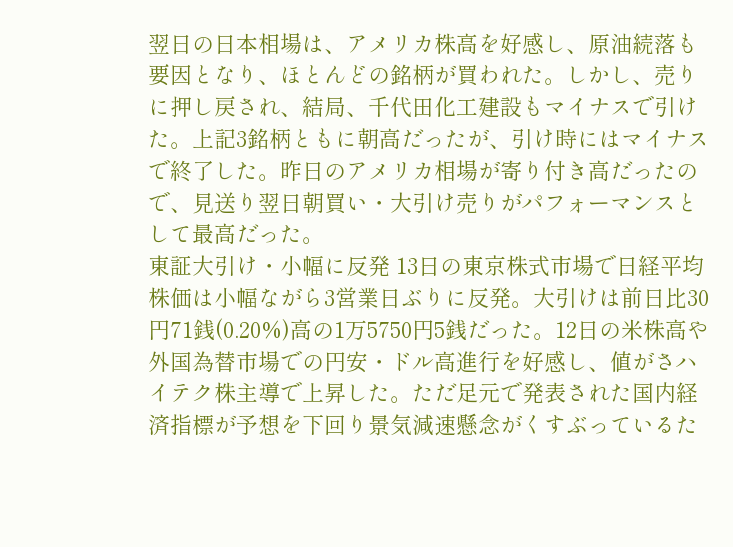翌日の日本相場は、アメリカ株高を好感し、原油続落も要因となり、ほとんどの銘柄が買われた。しかし、売りに押し戻され、結局、千代田化工建設もマイナスで引けた。上記3銘柄ともに朝高だったが、引け時にはマイナスで終了した。昨日のアメリカ相場が寄り付き高だったので、見送り翌日朝買い・大引け売りがパフォーマンスとして最高だった。
東証大引け・小幅に反発 13日の東京株式市場で日経平均株価は小幅ながら3営業日ぶりに反発。大引けは前日比30円71銭(0.20%)高の1万5750円5銭だった。12日の米株高や外国為替市場での円安・ドル高進行を好感し、値がさハイテク株主導で上昇した。ただ足元で発表された国内経済指標が予想を下回り景気減速懸念がくすぶっているた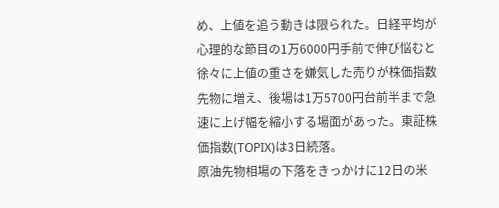め、上値を追う動きは限られた。日経平均が心理的な節目の1万6000円手前で伸び悩むと徐々に上値の重さを嫌気した売りが株価指数先物に増え、後場は1万5700円台前半まで急速に上げ幅を縮小する場面があった。東証株価指数(TOPIX)は3日続落。
原油先物相場の下落をきっかけに12日の米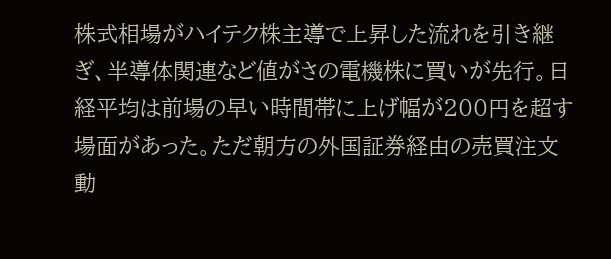株式相場がハイテク株主導で上昇した流れを引き継ぎ、半導体関連など値がさの電機株に買いが先行。日経平均は前場の早い時間帯に上げ幅が200円を超す場面があった。ただ朝方の外国証券経由の売買注文動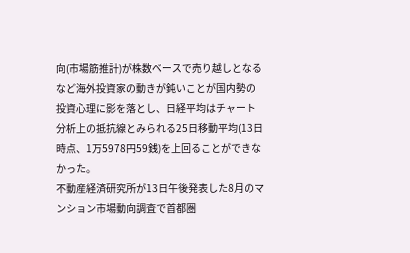向(市場筋推計)が株数ベースで売り越しとなるなど海外投資家の動きが鈍いことが国内勢の投資心理に影を落とし、日経平均はチャート分析上の抵抗線とみられる25日移動平均(13日時点、1万5978円59銭)を上回ることができなかった。
不動産経済研究所が13日午後発表した8月のマンション市場動向調査で首都圏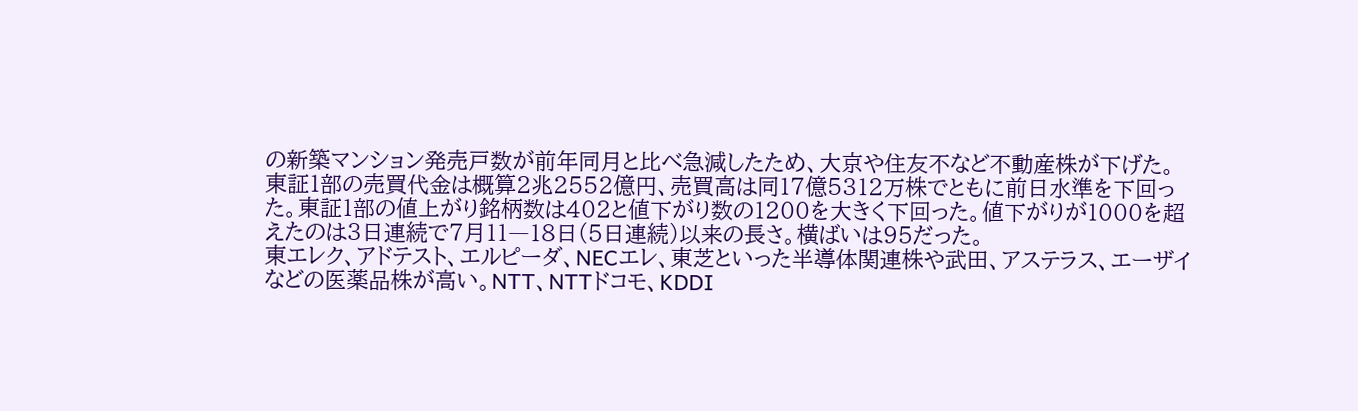の新築マンション発売戸数が前年同月と比べ急減したため、大京や住友不など不動産株が下げた。
東証1部の売買代金は概算2兆2552億円、売買高は同17億5312万株でともに前日水準を下回った。東証1部の値上がり銘柄数は402と値下がり数の1200を大きく下回った。値下がりが1000を超えたのは3日連続で7月11―18日(5日連続)以来の長さ。横ばいは95だった。
東エレク、アドテスト、エルピーダ、NECエレ、東芝といった半導体関連株や武田、アステラス、エーザイなどの医薬品株が高い。NTT、NTTドコモ、KDDI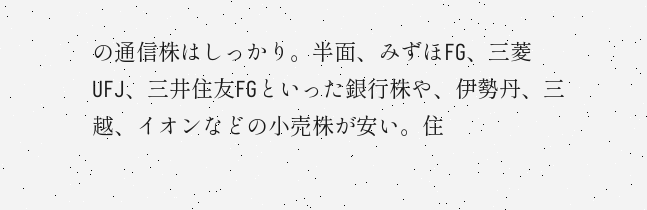の通信株はしっかり。半面、みずほFG、三菱UFJ、三井住友FGといった銀行株や、伊勢丹、三越、イオンなどの小売株が安い。住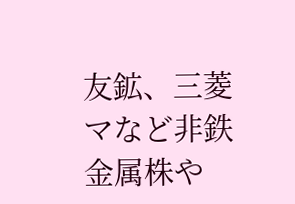友鉱、三菱マなど非鉄金属株や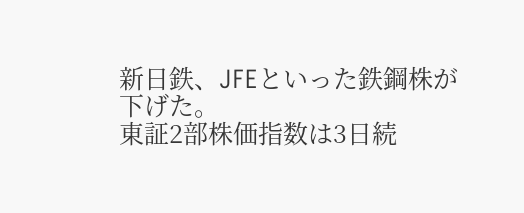新日鉄、JFEといった鉄鋼株が下げた。
東証2部株価指数は3日続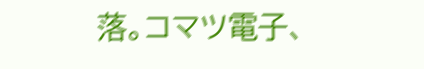落。コマツ電子、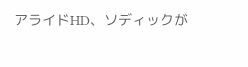アライドHD、ソディックが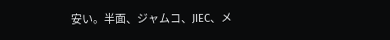安い。半面、ジャムコ、JIEC、メ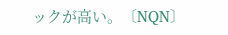ックが高い。〔NQN〕